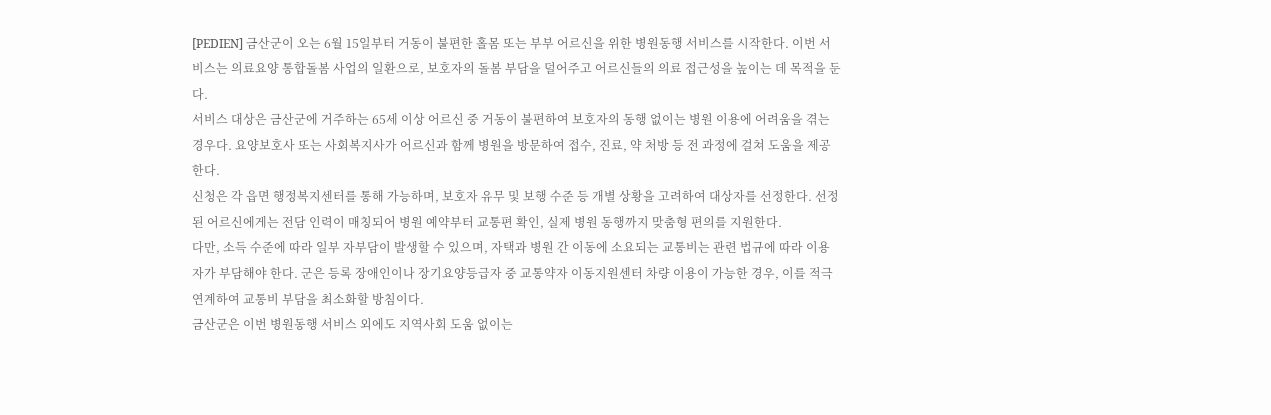[PEDIEN] 금산군이 오는 6월 15일부터 거동이 불편한 홀몸 또는 부부 어르신을 위한 병원동행 서비스를 시작한다. 이번 서비스는 의료요양 통합돌봄 사업의 일환으로, 보호자의 돌봄 부담을 덜어주고 어르신들의 의료 접근성을 높이는 데 목적을 둔다.
서비스 대상은 금산군에 거주하는 65세 이상 어르신 중 거동이 불편하여 보호자의 동행 없이는 병원 이용에 어려움을 겪는 경우다. 요양보호사 또는 사회복지사가 어르신과 함께 병원을 방문하여 접수, 진료, 약 처방 등 전 과정에 걸쳐 도움을 제공한다.
신청은 각 읍면 행정복지센터를 통해 가능하며, 보호자 유무 및 보행 수준 등 개별 상황을 고려하여 대상자를 선정한다. 선정된 어르신에게는 전담 인력이 매칭되어 병원 예약부터 교통편 확인, 실제 병원 동행까지 맞춤형 편의를 지원한다.
다만, 소득 수준에 따라 일부 자부담이 발생할 수 있으며, 자택과 병원 간 이동에 소요되는 교통비는 관련 법규에 따라 이용자가 부담해야 한다. 군은 등록 장애인이나 장기요양등급자 중 교통약자 이동지원센터 차량 이용이 가능한 경우, 이를 적극 연계하여 교통비 부담을 최소화할 방침이다.
금산군은 이번 병원동행 서비스 외에도 지역사회 도움 없이는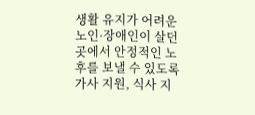생활 유지가 어려운 노인·장애인이 살던 곳에서 안정적인 노후를 보낼 수 있도록 가사 지원, 식사 지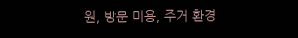원, 방문 미용, 주거 환경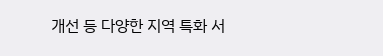개선 등 다양한 지역 특화 서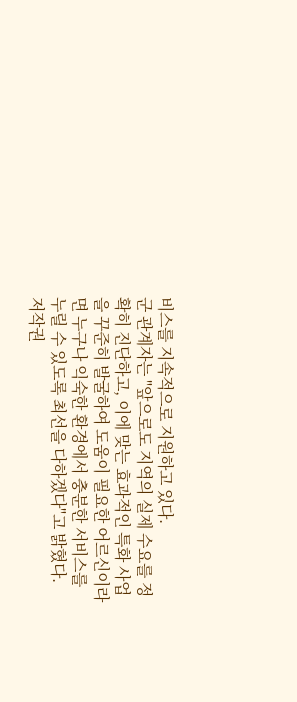비스를 지속적으로 지원하고 있다.
군 관계자는 "앞으로도 지역의 실제 수요를 정확히 진단하고, 이에 맞는 효과적인 특화 사업을 꾸준히 발굴하여 도움이 필요한 어르신이라면 누구나 익숙한 환경에서 충분한 서비스를 누릴 수 있도록 최선을 다하겠다"고 밝혔다.
저작권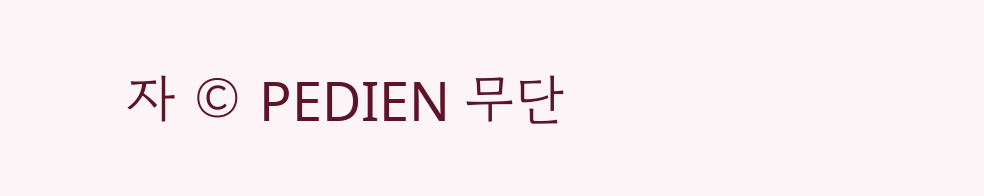자 © PEDIEN 무단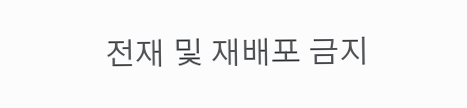전재 및 재배포 금지